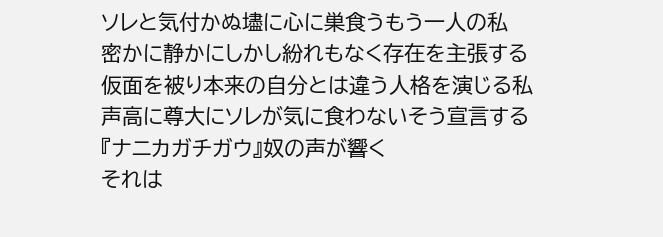ソレと気付かぬ壗に心に巣食うもう一人の私
密かに静かにしかし紛れもなく存在を主張する
仮面を被り本来の自分とは違う人格を演じる私
声高に尊大にソレが気に食わないそう宣言する
『ナニカガチガウ』奴の声が響く
それは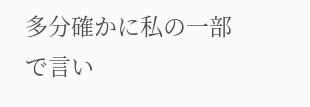多分確かに私の一部で言い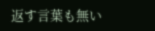返す言葉も無い